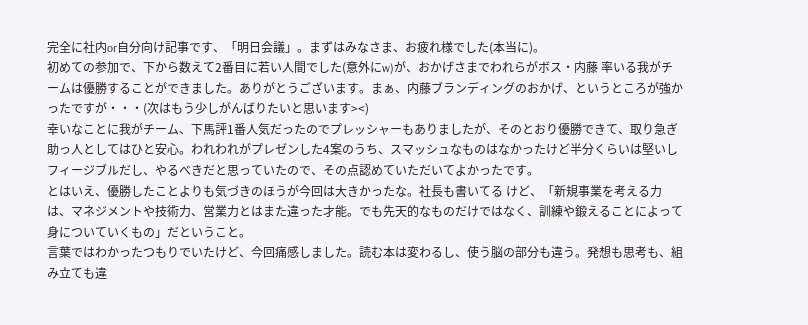完全に社内or自分向け記事です、「明日会議」。まずはみなさま、お疲れ様でした(本当に)。
初めての参加で、下から数えて2番目に若い人間でした(意外にw)が、おかげさまでわれらがボス・内藤 率いる我がチームは優勝することができました。ありがとうございます。まぁ、内藤ブランディングのおかげ、というところが強かったですが・・・(次はもう少しがんばりたいと思います><)
幸いなことに我がチーム、下馬評1番人気だったのでプレッシャーもありましたが、そのとおり優勝できて、取り急ぎ助っ人としてはひと安心。われわれがプレゼンした4案のうち、スマッシュなものはなかったけど半分くらいは堅いしフィージブルだし、やるべきだと思っていたので、その点認めていただいてよかったです。
とはいえ、優勝したことよりも気づきのほうが今回は大きかったな。社長も書いてる けど、「新規事業を考える力は、マネジメントや技術力、営業力とはまた違った才能。でも先天的なものだけではなく、訓練や鍛えることによって身についていくもの」だということ。
言葉ではわかったつもりでいたけど、今回痛感しました。読む本は変わるし、使う脳の部分も違う。発想も思考も、組み立ても違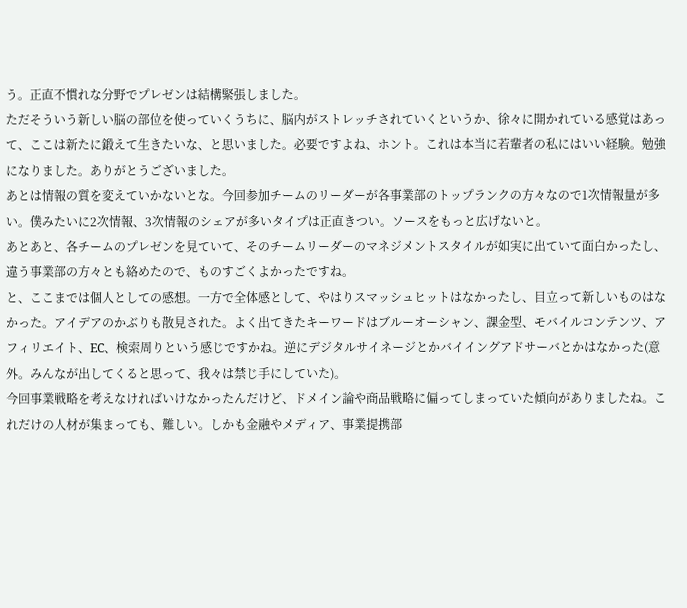う。正直不慣れな分野でプレゼンは結構緊張しました。
ただそういう新しい脳の部位を使っていくうちに、脳内がストレッチされていくというか、徐々に開かれている感覚はあって、ここは新たに鍛えて生きたいな、と思いました。必要ですよね、ホント。これは本当に若輩者の私にはいい経験。勉強になりました。ありがとうございました。
あとは情報の質を変えていかないとな。今回参加チームのリーダーが各事業部のトップランクの方々なので1次情報量が多い。僕みたいに2次情報、3次情報のシェアが多いタイプは正直きつい。ソースをもっと広げないと。
あとあと、各チームのプレゼンを見ていて、そのチームリーダーのマネジメントスタイルが如実に出ていて面白かったし、違う事業部の方々とも絡めたので、ものすごくよかったですね。
と、ここまでは個人としての感想。一方で全体感として、やはりスマッシュヒットはなかったし、目立って新しいものはなかった。アイデアのかぶりも散見された。よく出てきたキーワードはブルーオーシャン、課金型、モバイルコンテンツ、アフィリエイト、EC、検索周りという感じですかね。逆にデジタルサイネージとかバイイングアドサーバとかはなかった(意外。みんなが出してくると思って、我々は禁じ手にしていた)。
今回事業戦略を考えなければいけなかったんだけど、ドメイン論や商品戦略に偏ってしまっていた傾向がありましたね。これだけの人材が集まっても、難しい。しかも金融やメディア、事業提携部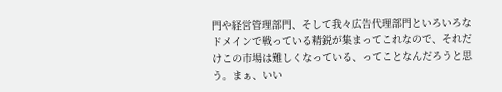門や経営管理部門、そして我々広告代理部門といろいろなドメインで戦っている精鋭が集まってこれなので、それだけこの市場は難しくなっている、ってことなんだろうと思う。まぁ、いい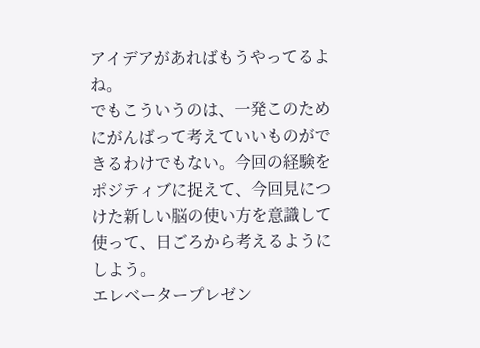アイデアがあればもうやってるよね。
でもこういうのは、一発このためにがんばって考えていいものができるわけでもない。今回の経験をポジティブに捉えて、今回見につけた新しい脳の使い方を意識して使って、日ごろから考えるようにしよう。
エレベータープレゼン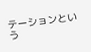テーションという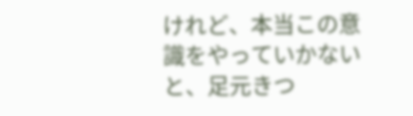けれど、本当この意識をやっていかないと、足元きつ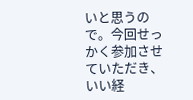いと思うので。今回せっかく参加させていただき、いい経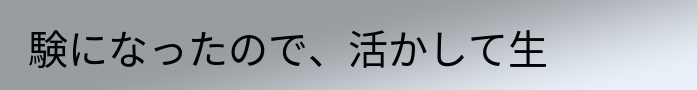験になったので、活かして生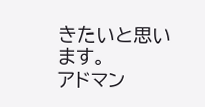きたいと思います。
アドマン